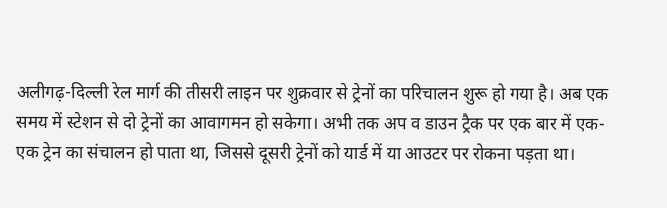अलीगढ़-दिल्ली रेल मार्ग की तीसरी लाइन पर शुक्रवार से ट्रेनों का परिचालन शुरू हो गया है। अब एक समय में स्टेशन से दो ट्रेनों का आवागमन हो सकेगा। अभी तक अप व डाउन ट्रैक पर एक बार में एक-एक ट्रेन का संचालन हो पाता था, जिससे दूसरी ट्रेनों को यार्ड में या आउटर पर रोकना पड़ता था।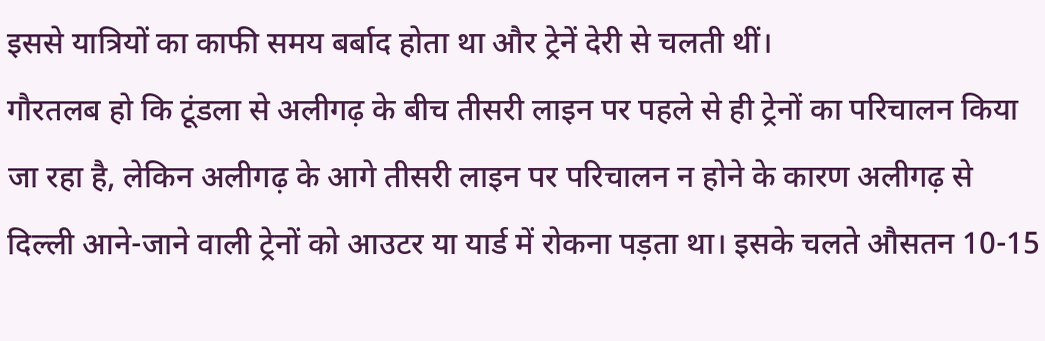इससे यात्रियों का काफी समय बर्बाद होता था और ट्रेनें देरी से चलती थीं।
गौरतलब हो कि टूंडला से अलीगढ़ के बीच तीसरी लाइन पर पहले से ही ट्रेनों का परिचालन किया जा रहा है, लेकिन अलीगढ़ के आगे तीसरी लाइन पर परिचालन न होने के कारण अलीगढ़ से दिल्ली आने-जाने वाली ट्रेनों को आउटर या यार्ड में रोकना पड़ता था। इसके चलते औसतन 10-15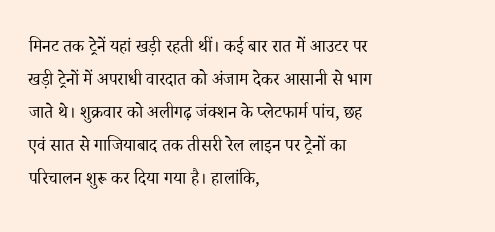मिनट तक ट्रेनें यहां खड़ी रहती थीं। कई बार रात में आउटर पर खड़ी ट्रेनों में अपराधी वारदात को अंजाम देकर आसानी से भाग जाते थे। शुक्रवार को अलीगढ़ जंक्शन के प्लेटफार्म पांच, छह एवं सात से गाजियाबाद तक तीसरी रेल लाइन पर ट्रेनों का परिचालन शुरू कर दिया गया है। हालांकि,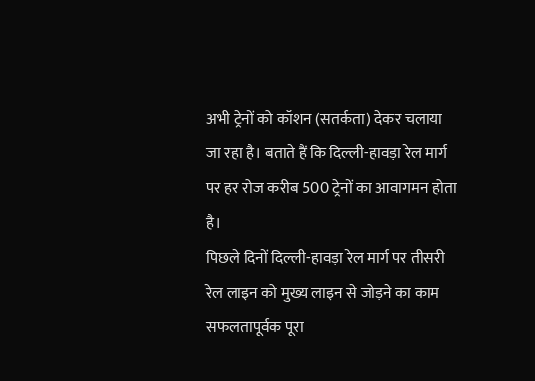अभी ट्रेनों को कॉशन (सतर्कता) देकर चलाया जा रहा है। बताते हैं कि दिल्ली-हावड़ा रेल मार्ग पर हर रोज करीब 500 ट्रेनों का आवागमन होता है।
पिछले दिनों दिल्ली-हावड़ा रेल मार्ग पर तीसरी रेल लाइन को मुख्य लाइन से जोड़ने का काम सफलतापूर्वक पूरा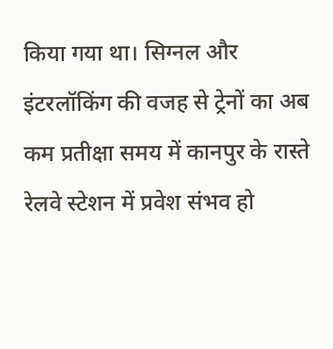किया गया था। सिग्नल और इंटरलॉकिंग की वजह से ट्रेनों का अब कम प्रतीक्षा समय में कानपुर के रास्ते रेलवे स्टेशन में प्रवेश संभव हो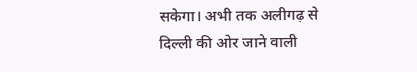सकेगा। अभी तक अलीगढ़ से दिल्ली की ओर जाने वाली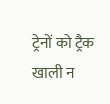ट्रेनों को ट्रैक खाली न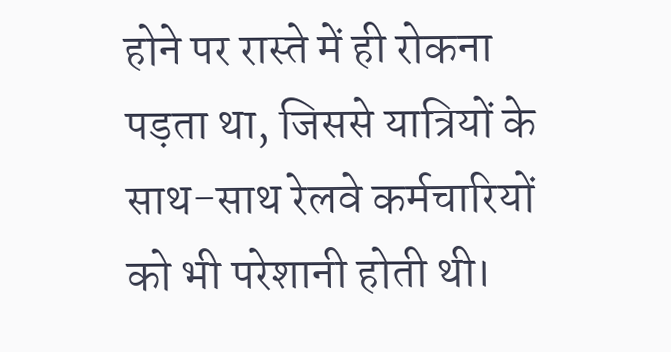होने पर रास्ते में ही रोकना पड़ता था, जिससे यात्रियों के साथ-साथ रेलवे कर्मचारियों को भी परेशानी होती थी।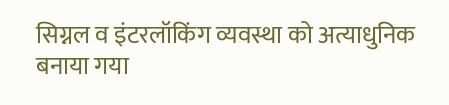सिग्नल व इंटरलॉकिंग व्यवस्था को अत्याधुनिक बनाया गया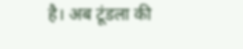है। अब टूंडला की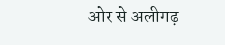ओर से अलीगढ़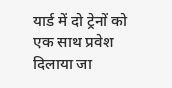यार्ड में दो ट्रेनों को एक साथ प्रवेश दिलाया जा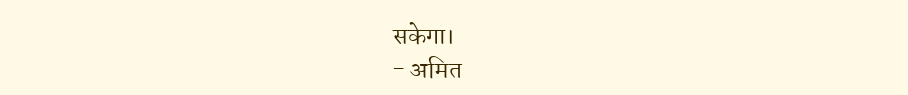सकेगा।
- अमित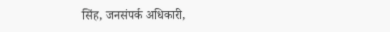सिंह, जनसंपर्क अधिकारी,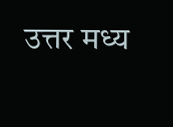उत्तर मध्य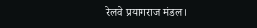रेलवे प्रयागराज मंडल।